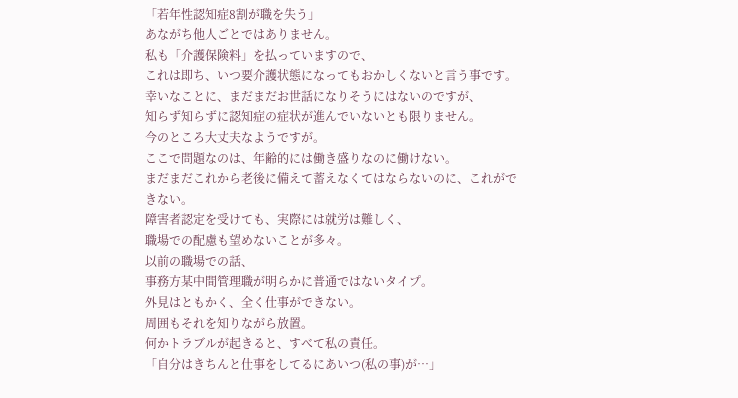「若年性認知症8割が職を失う」
あながち他人ごとではありません。
私も「介護保険料」を払っていますので、
これは即ち、いつ要介護状態になってもおかしくないと言う事です。
幸いなことに、まだまだお世話になりそうにはないのですが、
知らず知らずに認知症の症状が進んでいないとも限りません。
今のところ大丈夫なようですが。
ここで問題なのは、年齢的には働き盛りなのに働けない。
まだまだこれから老後に備えて蓄えなくてはならないのに、これができない。
障害者認定を受けても、実際には就労は難しく、
職場での配慮も望めないことが多々。
以前の職場での話、
事務方某中間管理職が明らかに普通ではないタイプ。
外見はともかく、全く仕事ができない。
周囲もそれを知りながら放置。
何かトラブルが起きると、すべて私の責任。
「自分はきちんと仕事をしてるにあいつ(私の事)が…」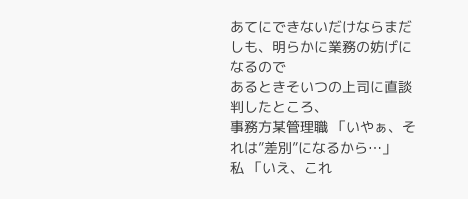あてにできないだけならまだしも、明らかに業務の妨げになるので
あるときそいつの上司に直談判したところ、
事務方某管理職 「いやぁ、それは”差別”になるから…」
私 「いえ、これ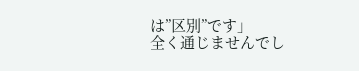は”区別”です」
全く通じませんでし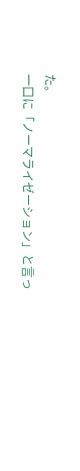た。
一口に「ノーマライゼーション」と言っ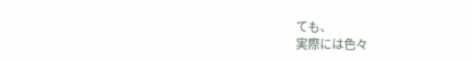ても、
実際には色々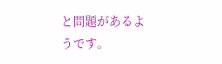と問題があるようです。